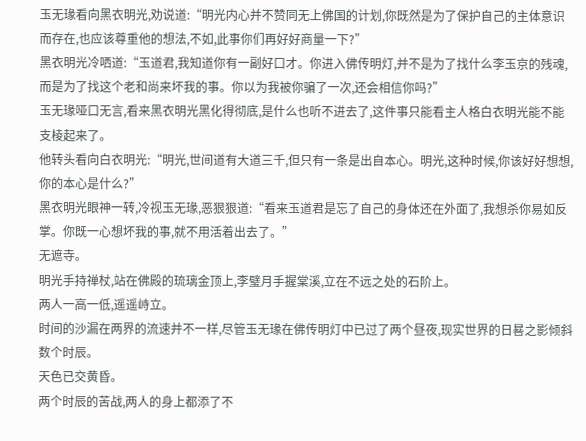玉无瑑看向黑衣明光,劝说道:“明光内心并不赞同无上佛国的计划,你既然是为了保护自己的主体意识而存在,也应该尊重他的想法,不如,此事你们再好好商量一下?”
黑衣明光冷哂道:“玉道君,我知道你有一副好口才。你进入佛传明灯,并不是为了找什么李玉京的残魂,而是为了找这个老和尚来坏我的事。你以为我被你骗了一次,还会相信你吗?”
玉无瑑哑口无言,看来黑衣明光黑化得彻底,是什么也听不进去了,这件事只能看主人格白衣明光能不能支棱起来了。
他转头看向白衣明光:“明光,世间道有大道三千,但只有一条是出自本心。明光,这种时候,你该好好想想,你的本心是什么?”
黑衣明光眼神一转,冷视玉无瑑,恶狠狠道:“看来玉道君是忘了自己的身体还在外面了,我想杀你易如反掌。你既一心想坏我的事,就不用活着出去了。”
无遮寺。
明光手持禅杖,站在佛殿的琉璃金顶上,李璧月手握棠溪,立在不远之处的石阶上。
两人一高一低,遥遥峙立。
时间的沙漏在两界的流速并不一样,尽管玉无瑑在佛传明灯中已过了两个昼夜,现实世界的日晷之影倾斜数个时辰。
天色已交黄昏。
两个时辰的苦战,两人的身上都添了不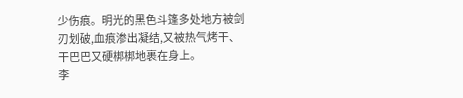少伤痕。明光的黑色斗篷多处地方被剑刃划破,血痕渗出凝结,又被热气烤干、干巴巴又硬梆梆地裹在身上。
李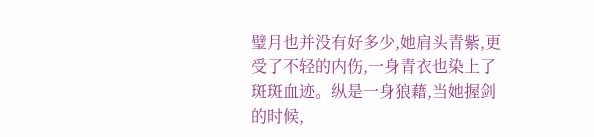璧月也并没有好多少,她肩头青紫,更受了不轻的内伤,一身青衣也染上了斑斑血迹。纵是一身狼藉,当她握剑的时候,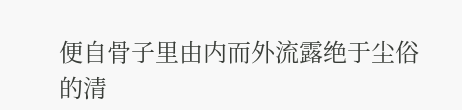便自骨子里由内而外流露绝于尘俗的清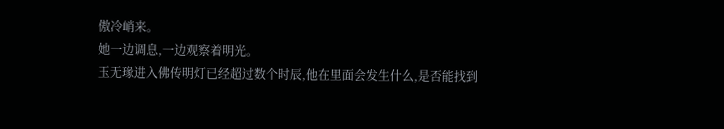傲冷峭来。
她一边调息,一边观察着明光。
玉无瑑进入佛传明灯已经超过数个时辰,他在里面会发生什么,是否能找到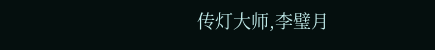传灯大师,李璧月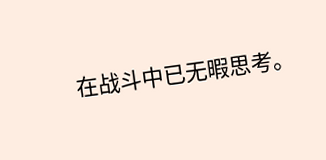在战斗中已无暇思考。